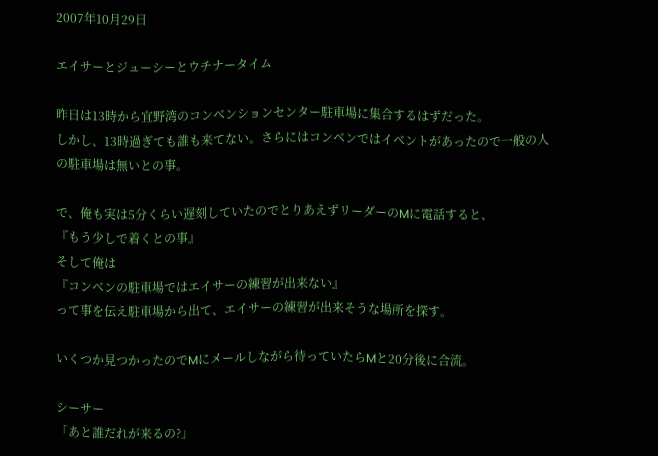2007年10月29日

エイサーとジューシーとウチナータイム

昨日は13時から宜野湾のコンベンションセンター駐車場に集合するはずだった。
しかし、13時過ぎても誰も来てない。さらにはコンベンではイベントがあったので一般の人の駐車場は無いとの事。

で、俺も実は5分くらい遅刻していたのでとりあえずリーダーのMに電話すると、
『もう少しで着くとの事』
そして俺は
『コンベンの駐車場ではエイサーの練習が出来ない』
って事を伝え駐車場から出て、エイサーの練習が出来そうな場所を探す。

いくつか見つかったのでMにメールしながら待っていたらMと20分後に合流。

シーサー
「あと誰だれが来るの?」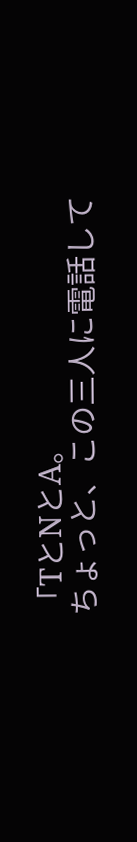「TとNとA。
ちょっと、この三人に電話して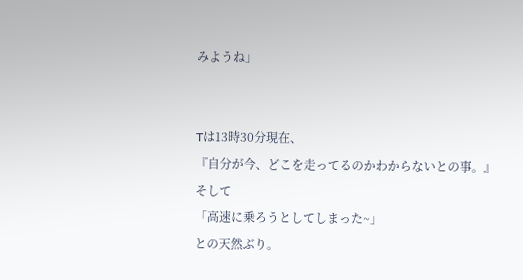みようね」


Tは13時30分現在、
『自分が今、どこを走ってるのかわからないとの事。』
そして
「高速に乗ろうとしてしまった~」
との天然ぶり。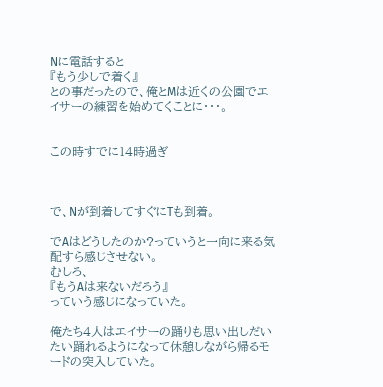Nに電話すると
『もう少しで着く』
との事だったので、俺とMは近くの公園でエイサーの練習を始めてくことに・・・。


この時すでに14時過ぎ



で、Nが到着してすぐにTも到着。

でAはどうしたのか?っていうと一向に来る気配すら感じさせない。
むしろ、
『もうAは来ないだろう』
っていう感じになっていた。

俺たち4人はエイサーの踊りも思い出しだいたい踊れるようになって休憩しながら帰るモードの突入していた。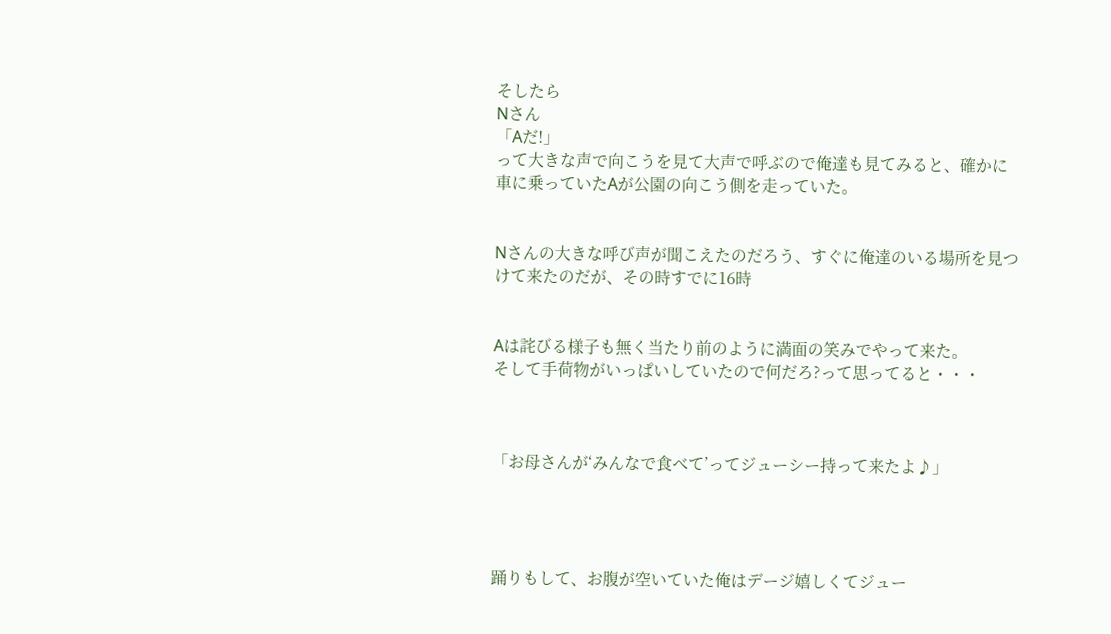そしたら
Nさん
「Aだ!」
って大きな声で向こうを見て大声で呼ぶので俺達も見てみると、確かに
車に乗っていたAが公園の向こう側を走っていた。


Nさんの大きな呼び声が聞こえたのだろう、すぐに俺達のいる場所を見つけて来たのだが、その時すでに16時


Aは詫びる様子も無く当たり前のように満面の笑みでやって来た。
そして手荷物がいっぱいしていたので何だろ?って思ってると・・・



「お母さんが‘みんなで食べて’ってジューシー持って来たよ♪」




踊りもして、お腹が空いていた俺はデージ嬉しくてジュー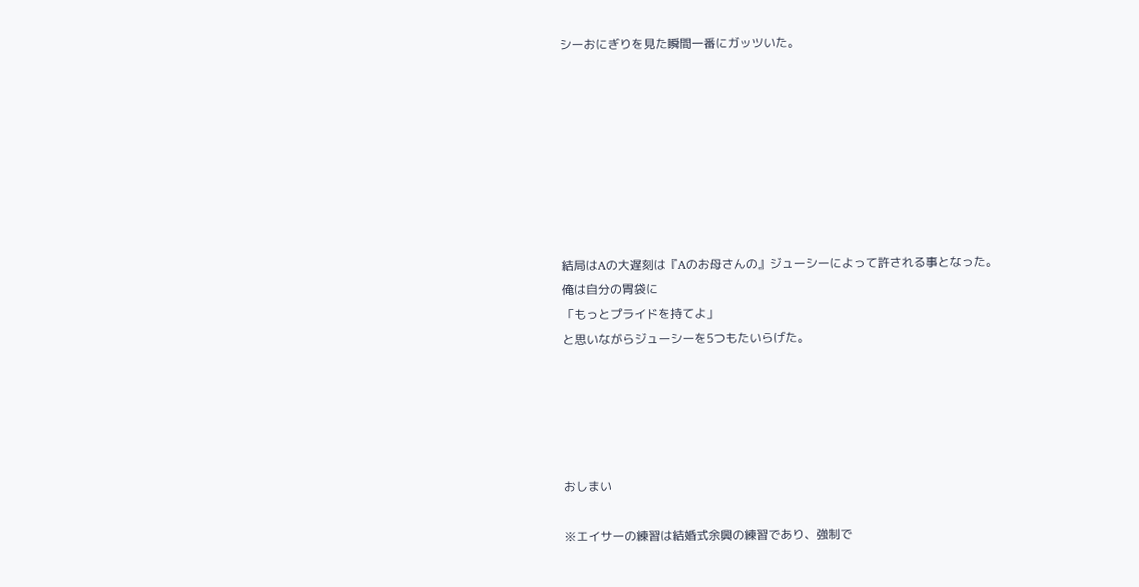シーおにぎりを見た瞬間一番にガッツいた。








結局はAの大遅刻は『Aのお母さんの』ジューシーによって許される事となった。
俺は自分の胃袋に
「もっとプライドを持てよ」
と思いながらジューシーを5つもたいらげた。





おしまい

※エイサーの練習は結婚式余興の練習であり、強制で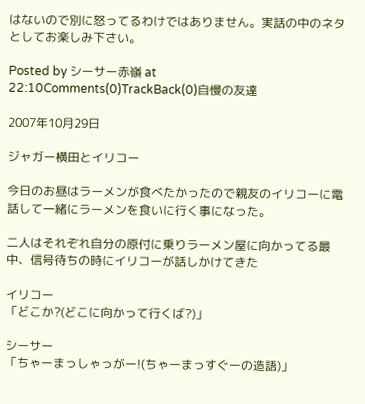はないので別に怒ってるわけではありません。実話の中のネタとしてお楽しみ下さい。

Posted by シーサー赤嶺 at 22:10Comments(0)TrackBack(0)自慢の友達

2007年10月29日

ジャガー横田とイリコー

今日のお昼はラーメンが食べたかったので親友のイリコーに電話して一緒にラーメンを食いに行く事になった。

二人はそれぞれ自分の原付に乗りラーメン屋に向かってる最中、信号待ちの時にイリコーが話しかけてきた

イリコー
「どこか?(どこに向かって行くば?)」

シーサー
「ちゃーまっしゃっがー!(ちゃーまっすぐーの造語)」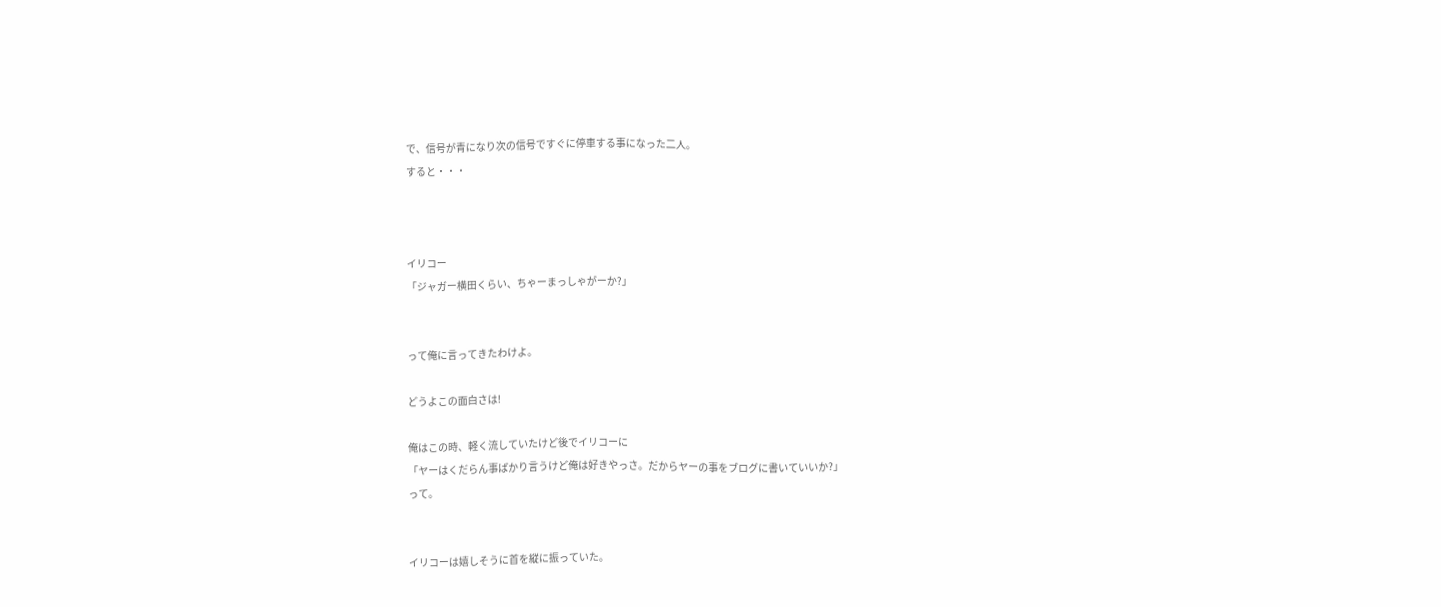で、信号が青になり次の信号ですぐに停車する事になった二人。
すると・・・



イリコー
「ジャガー横田くらい、ちゃーまっしゃがーか?」


って俺に言ってきたわけよ。

どうよこの面白さは!

俺はこの時、軽く流していたけど後でイリコーに
「ヤーはくだらん事ばかり言うけど俺は好きやっさ。だからヤーの事をブログに書いていいか?」
って。


イリコーは嬉しそうに首を縦に振っていた。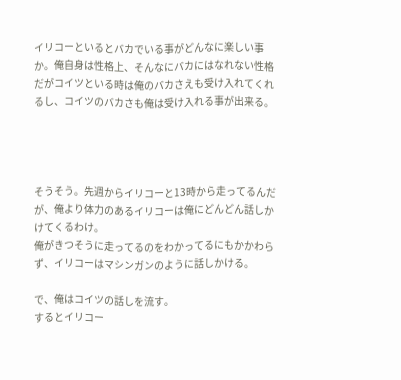イリコーといるとバカでいる事がどんなに楽しい事か。俺自身は性格上、そんなにバカにはなれない性格だがコイツといる時は俺のバカさえも受け入れてくれるし、コイツのバカさも俺は受け入れる事が出来る。




そうそう。先週からイリコーと13時から走ってるんだが、俺より体力のあるイリコーは俺にどんどん話しかけてくるわけ。
俺がきつそうに走ってるのをわかってるにもかかわらず、イリコーはマシンガンのように話しかける。

で、俺はコイツの話しを流す。
するとイリコー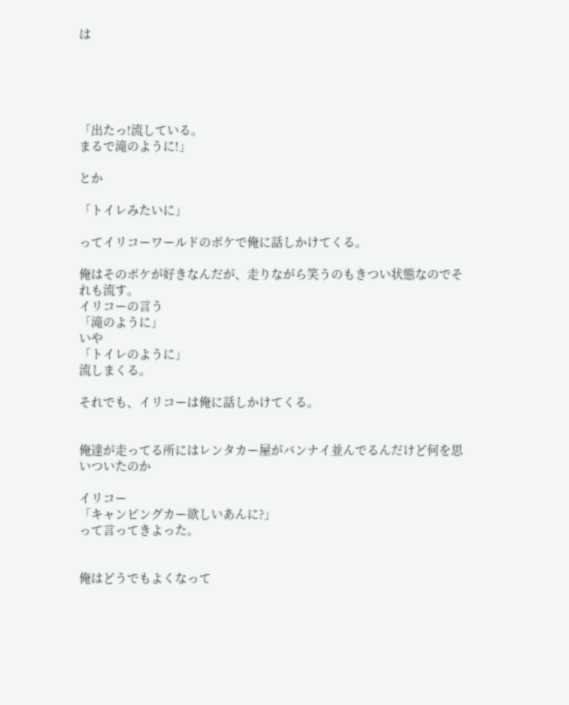は





「出たっ!流している。
まるで滝のように!」

とか

「トイレみたいに」

ってイリコーワールドのボケで俺に話しかけてくる。

俺はそのボケが好きなんだが、走りながら笑うのもきつい状態なのでそれも流す。
イリコーの言う
「滝のように」
いや
「トイレのように」
流しまくる。

それでも、イリコーは俺に話しかけてくる。


俺達が走ってる所にはレンタカー屋がバンナイ並んでるんだけど何を思いついたのか

イリコー
「キャンピングカー欲しいあんに?」
って言ってきよった。


俺はどうでもよくなって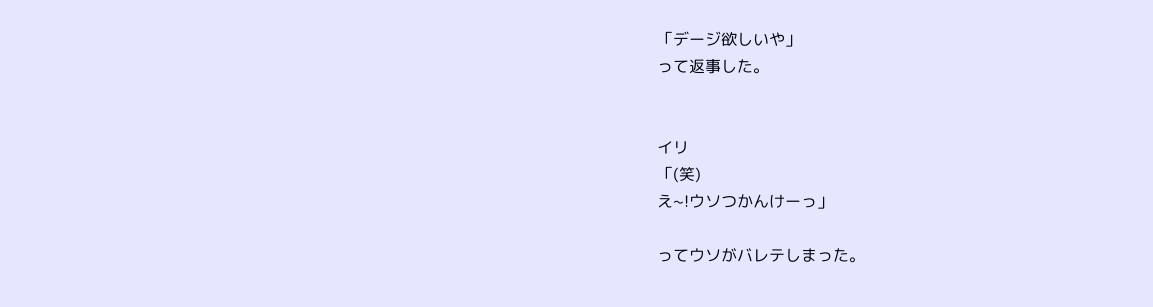「デージ欲しいや」
って返事した。


イリ
「(笑)
え~!ウソつかんけーっ」

ってウソがバレテしまった。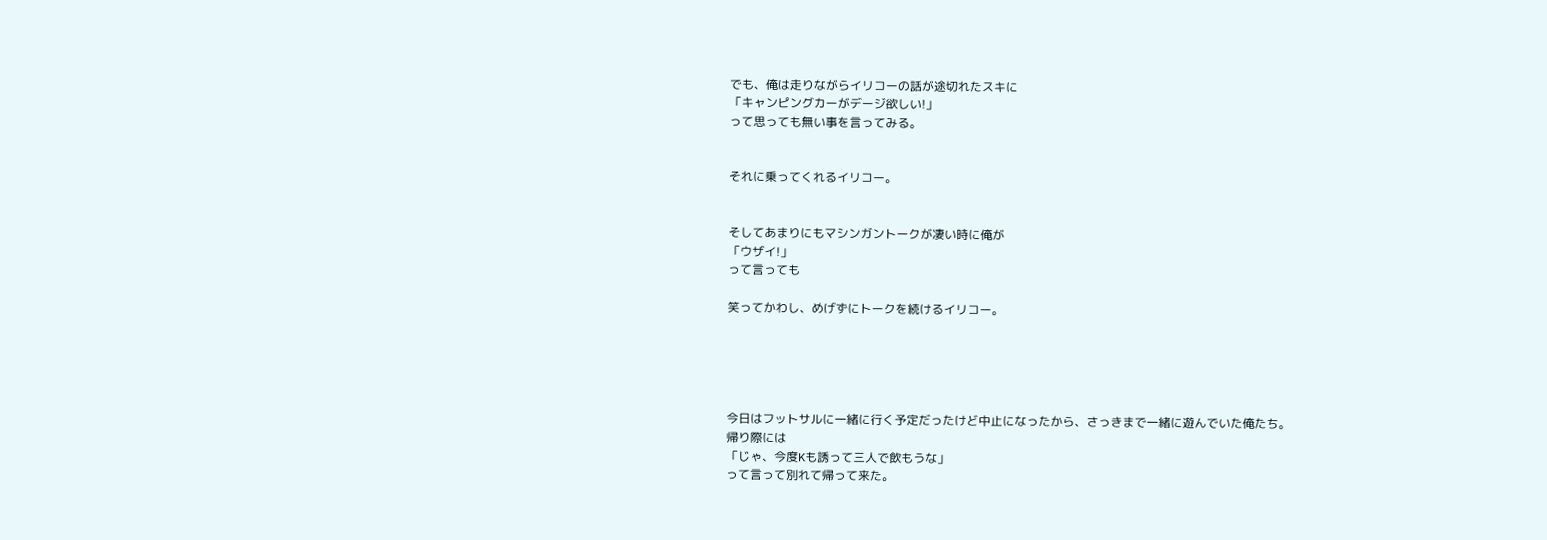でも、俺は走りながらイリコーの話が途切れたスキに
「キャンピングカーがデージ欲しい!」
って思っても無い事を言ってみる。


それに乗ってくれるイリコー。


そしてあまりにもマシンガントークが凄い時に俺が
「ウザイ!」
って言っても

笑ってかわし、めげずにトークを続けるイリコー。





今日はフットサルに一緒に行く予定だったけど中止になったから、さっきまで一緒に遊んでいた俺たち。
帰り際には
「じゃ、今度Kも誘って三人で飲もうな」
って言って別れて帰って来た。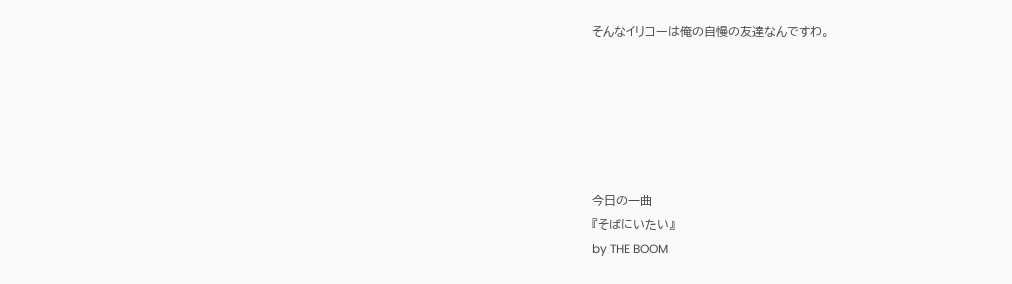そんなイリコーは俺の自慢の友達なんですわ。






今日の一曲
『そばにいたい』
by THE BOOM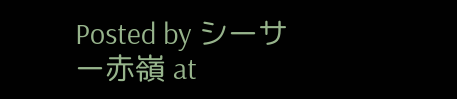Posted by シーサー赤嶺 at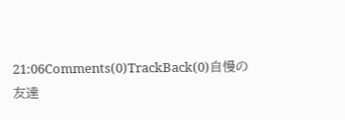21:06Comments(0)TrackBack(0)自慢の友達